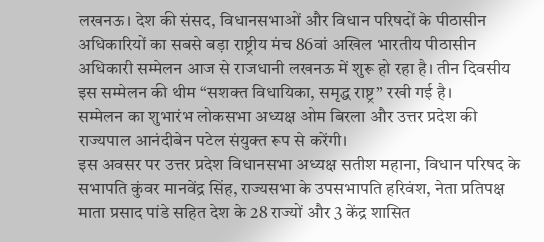लखनऊ। देश की संसद, विधानसभाओं और विधान परिषदों के पीठासीन अधिकारियों का सबसे बड़ा राष्ट्रीय मंच 86वां अखिल भारतीय पीठासीन अधिकारी सम्मेलन आज से राजधानी लखनऊ में शुरू हो रहा है। तीन दिवसीय इस सम्मेलन की थीम “सशक्त विधायिका, समृद्ध राष्ट्र” रखी गई है।
सम्मेलन का शुभारंभ लोकसभा अध्यक्ष ओम बिरला और उत्तर प्रदेश की राज्यपाल आनंदीबेन पटेल संयुक्त रूप से करेंगी।
इस अवसर पर उत्तर प्रदेश विधानसभा अध्यक्ष सतीश महाना, विधान परिषद के सभापति कुंवर मानवेंद्र सिंह, राज्यसभा के उपसभापति हरिवंश, नेता प्रतिपक्ष माता प्रसाद पांडे सहित देश के 28 राज्यों और 3 केंद्र शासित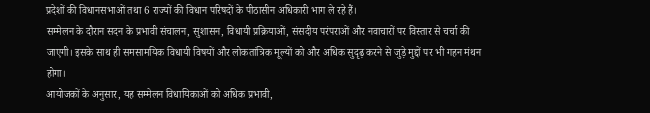प्रदेशों की विधानसभाओं तथा 6 राज्यों की विधान परिषदों के पीठासीन अधिकारी भाग ले रहे हैं।
सम्मेलन के दौरान सदन के प्रभावी संचालन, सुशासन, विधायी प्रक्रियाओं, संसदीय परंपराओं और नवाचारों पर विस्तार से चर्चा की जाएगी। इसके साथ ही समसामयिक विधायी विषयों और लोकतांत्रिक मूल्यों को और अधिक सुदृढ़ करने से जुड़े मुद्दों पर भी गहन मंथन होगा।
आयोजकों के अनुसार, यह सम्मेलन विधायिकाओं को अधिक प्रभावी,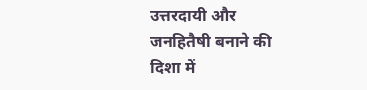उत्तरदायी और जनहितैषी बनाने की दिशा में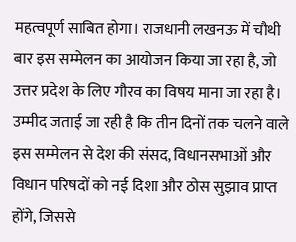महत्वपूर्ण साबित होगा। राजधानी लखनऊ में चौथी बार इस सम्मेलन का आयोजन किया जा रहा है, जो उत्तर प्रदेश के लिए गौरव का विषय माना जा रहा है।
उम्मीद जताई जा रही है कि तीन दिनों तक चलने वाले इस सम्मेलन से देश की संसद, विधानसभाओं और विधान परिषदों को नई दिशा और ठोस सुझाव प्राप्त होंगे, जिससे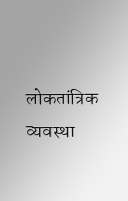लोकतांत्रिक व्यवस्था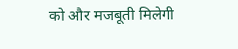को और मजबूती मिलेगी